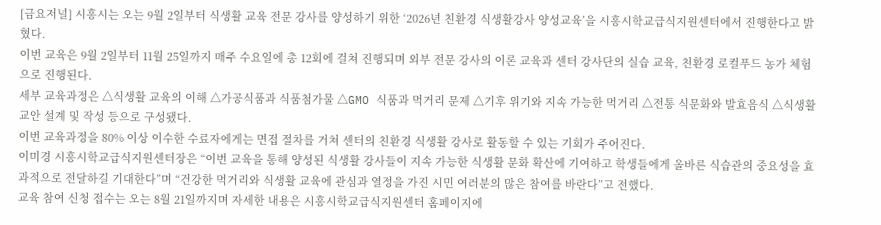[금요저널] 시흥시는 오는 9월 2일부터 식생활 교육 전문 강사를 양성하기 위한 ‘2026년 친환경 식생활강사 양성교육’을 시흥시학교급식지원센터에서 진행한다고 밝혔다.
이번 교육은 9월 2일부터 11월 25일까지 매주 수요일에 총 12회에 걸쳐 진행되며 외부 전문 강사의 이론 교육과 센터 강사단의 실습 교육, 친환경 로컬푸드 농가 체험으로 진행된다.
세부 교육과정은 △식생활 교육의 이해 △가공식품과 식품첨가물 △GMO 식품과 먹거리 문제 △기후 위기와 지속 가능한 먹거리 △전통 식문화와 발효음식 △식생활 교안 설계 및 작성 등으로 구성됐다.
이번 교육과정을 80% 이상 이수한 수료자에게는 면접 절차를 거쳐 센터의 친환경 식생활 강사로 활동할 수 있는 기회가 주어진다.
이미경 시흥시학교급식지원센터장은 “이번 교육을 통해 양성된 식생활 강사들이 지속 가능한 식생활 문화 확산에 기여하고 학생들에게 올바른 식습관의 중요성을 효과적으로 전달하길 기대한다”며 “건강한 먹거리와 식생활 교육에 관심과 열정을 가진 시민 여러분의 많은 참여를 바란다”고 전했다.
교육 참여 신청 접수는 오는 8월 21일까지며 자세한 내용은 시흥시학교급식지원센터 홈페이지에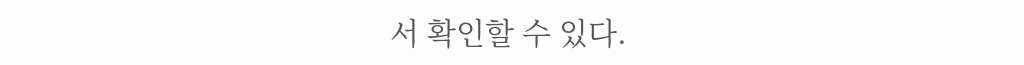서 확인할 수 있다.